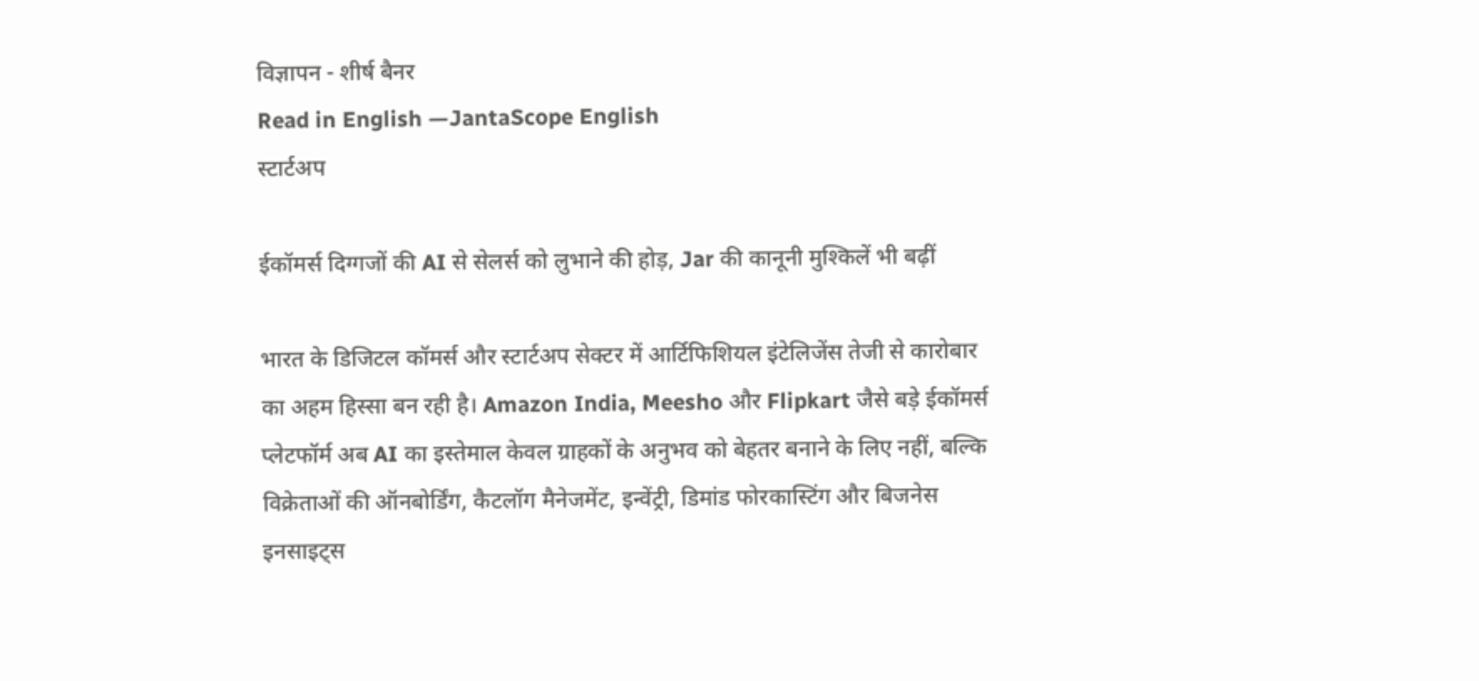विज्ञापन - शीर्ष बैनर
Read in English —JantaScope English
स्टार्टअप

ईकॉमर्स दिग्गजों की AI से सेलर्स को लुभाने की होड़, Jar की कानूनी मुश्किलें भी बढ़ीं

भारत के डिजिटल कॉमर्स और स्टार्टअप सेक्टर में आर्टिफिशियल इंटेलिजेंस तेजी से कारोबार का अहम हिस्सा बन रही है। Amazon India, Meesho और Flipkart जैसे बड़े ईकॉमर्स प्लेटफॉर्म अब AI का इस्तेमाल केवल ग्राहकों के अनुभव को बेहतर बनाने के लिए नहीं, बल्कि विक्रेताओं की ऑनबोर्डिंग, कैटलॉग मैनेजमेंट, इन्वेंट्री, डिमांड फोरकास्टिंग और बिजनेस इनसाइट्स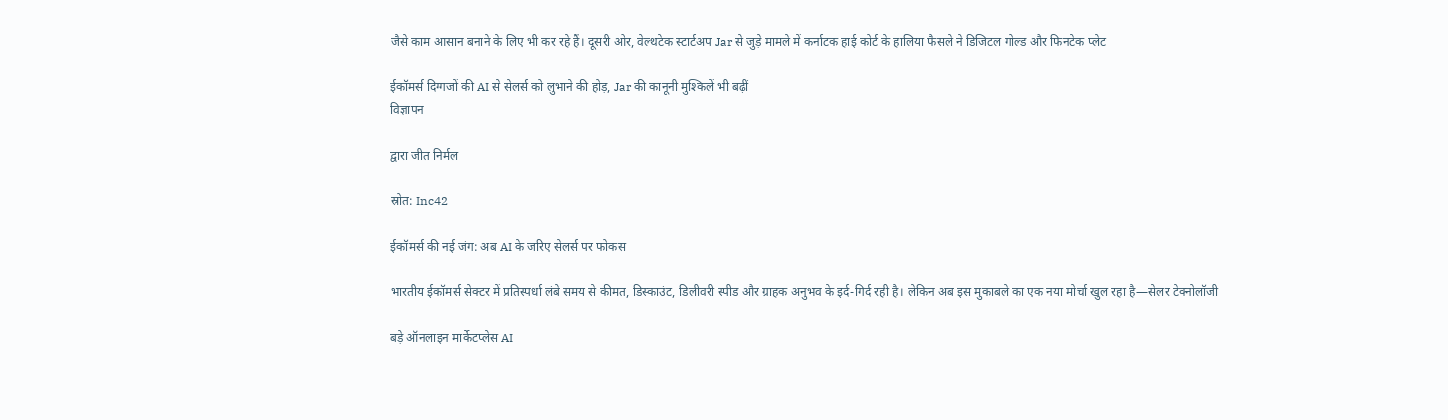जैसे काम आसान बनाने के लिए भी कर रहे हैं। दूसरी ओर, वेल्थटेक स्टार्टअप Jar से जुड़े मामले में कर्नाटक हाई कोर्ट के हालिया फैसले ने डिजिटल गोल्ड और फिनटेक प्लेट

ईकॉमर्स दिग्गजों की AI से सेलर्स को लुभाने की होड़, Jar की कानूनी मुश्किलें भी बढ़ीं
विज्ञापन

द्वारा जीत निर्मल

स्रोत: Inc42

ईकॉमर्स की नई जंग: अब AI के जरिए सेलर्स पर फोकस

भारतीय ईकॉमर्स सेक्टर में प्रतिस्पर्धा लंबे समय से कीमत, डिस्काउंट, डिलीवरी स्पीड और ग्राहक अनुभव के इर्द-गिर्द रही है। लेकिन अब इस मुकाबले का एक नया मोर्चा खुल रहा है—सेलर टेक्नोलॉजी

बड़े ऑनलाइन मार्केटप्लेस AI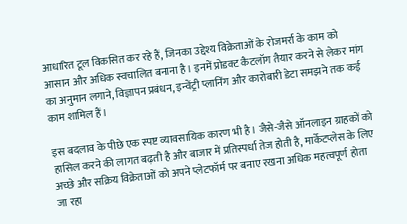आधारित टूल विकसित कर रहे हैं, जिनका उद्देश्य विक्रेताओं के रोजमर्रा के काम को आसान और अधिक स्वचालित बनाना है। इनमें प्रोडक्ट कैटलॉग तैयार करने से लेकर मांग का अनुमान लगाने, विज्ञापन प्रबंधन, इन्वेंट्री प्लानिंग और कारोबारी डेटा समझने तक कई काम शामिल हैं।

इस बदलाव के पीछे एक स्पष्ट व्यावसायिक कारण भी है। जैसे-जैसे ऑनलाइन ग्राहकों को हासिल करने की लागत बढ़ती है और बाजार में प्रतिस्पर्धा तेज होती है, मार्केटप्लेस के लिए अच्छे और सक्रिय विक्रेताओं को अपने प्लेटफॉर्म पर बनाए रखना अधिक महत्वपूर्ण होता जा रहा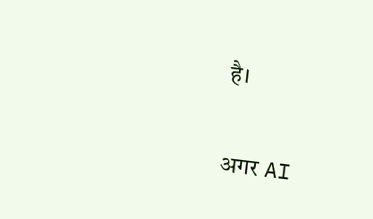है।

अगर AI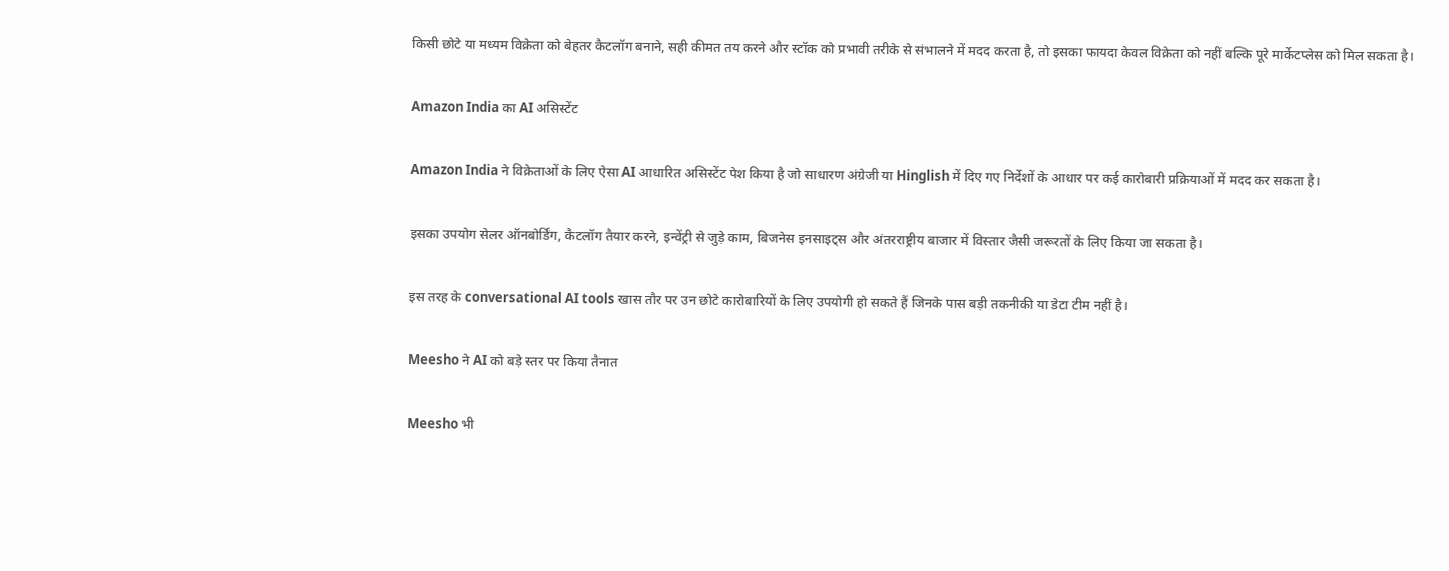किसी छोटे या मध्यम विक्रेता को बेहतर कैटलॉग बनाने, सही कीमत तय करने और स्टॉक को प्रभावी तरीके से संभालने में मदद करता है, तो इसका फायदा केवल विक्रेता को नहीं बल्कि पूरे मार्केटप्लेस को मिल सकता है।

Amazon India का AI असिस्टेंट

Amazon India ने विक्रेताओं के लिए ऐसा AI आधारित असिस्टेंट पेश किया है जो साधारण अंग्रेजी या Hinglish में दिए गए निर्देशों के आधार पर कई कारोबारी प्रक्रियाओं में मदद कर सकता है।

इसका उपयोग सेलर ऑनबोर्डिंग, कैटलॉग तैयार करने, इन्वेंट्री से जुड़े काम, बिजनेस इनसाइट्स और अंतरराष्ट्रीय बाजार में विस्तार जैसी जरूरतों के लिए किया जा सकता है।

इस तरह के conversational AI tools खास तौर पर उन छोटे कारोबारियों के लिए उपयोगी हो सकते हैं जिनके पास बड़ी तकनीकी या डेटा टीम नहीं है।

Meesho ने AI को बड़े स्तर पर किया तैनात

Meesho भी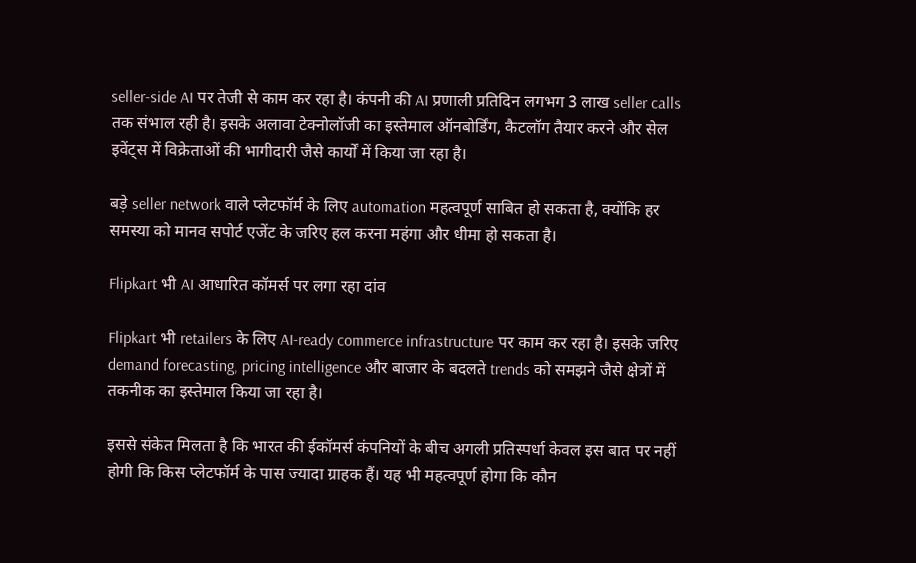seller-side AI पर तेजी से काम कर रहा है। कंपनी की AI प्रणाली प्रतिदिन लगभग 3 लाख seller calls तक संभाल रही है। इसके अलावा टेक्नोलॉजी का इस्तेमाल ऑनबोर्डिंग, कैटलॉग तैयार करने और सेल इवेंट्स में विक्रेताओं की भागीदारी जैसे कार्यों में किया जा रहा है।

बड़े seller network वाले प्लेटफॉर्म के लिए automation महत्वपूर्ण साबित हो सकता है, क्योंकि हर समस्या को मानव सपोर्ट एजेंट के जरिए हल करना महंगा और धीमा हो सकता है।

Flipkart भी AI आधारित कॉमर्स पर लगा रहा दांव

Flipkart भी retailers के लिए AI-ready commerce infrastructure पर काम कर रहा है। इसके जरिए demand forecasting, pricing intelligence और बाजार के बदलते trends को समझने जैसे क्षेत्रों में तकनीक का इस्तेमाल किया जा रहा है।

इससे संकेत मिलता है कि भारत की ईकॉमर्स कंपनियों के बीच अगली प्रतिस्पर्धा केवल इस बात पर नहीं होगी कि किस प्लेटफॉर्म के पास ज्यादा ग्राहक हैं। यह भी महत्वपूर्ण होगा कि कौन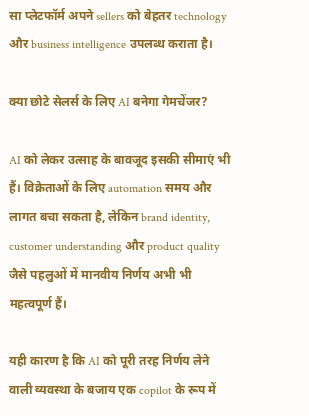सा प्लेटफॉर्म अपने sellers को बेहतर technology और business intelligence उपलब्ध कराता है।

क्या छोटे सेलर्स के लिए AI बनेगा गेमचेंजर?

AI को लेकर उत्साह के बावजूद इसकी सीमाएं भी हैं। विक्रेताओं के लिए automation समय और लागत बचा सकता है, लेकिन brand identity, customer understanding और product quality जैसे पहलुओं में मानवीय निर्णय अभी भी महत्वपूर्ण हैं।

यही कारण है कि AI को पूरी तरह निर्णय लेने वाली व्यवस्था के बजाय एक copilot के रूप में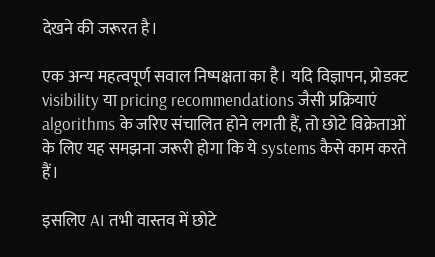देखने की जरूरत है।

एक अन्य महत्वपूर्ण सवाल निष्पक्षता का है। यदि विज्ञापन, प्रोडक्ट visibility या pricing recommendations जैसी प्रक्रियाएं algorithms के जरिए संचालित होने लगती हैं, तो छोटे विक्रेताओं के लिए यह समझना जरूरी होगा कि ये systems कैसे काम करते हैं।

इसलिए AI तभी वास्तव में छोटे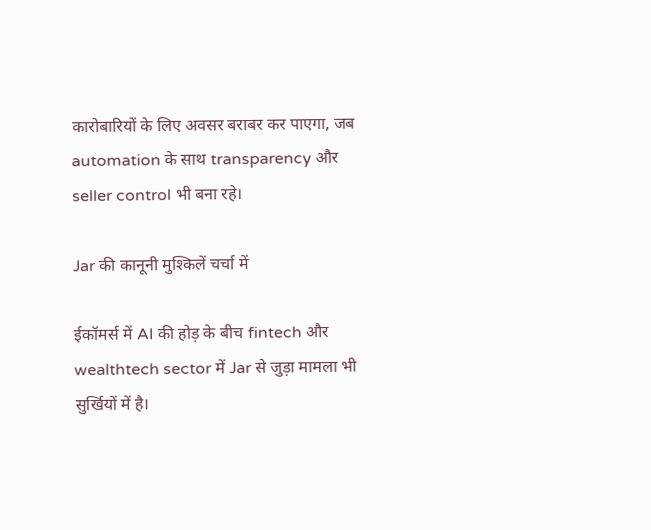कारोबारियों के लिए अवसर बराबर कर पाएगा, जब automation के साथ transparency और seller control भी बना रहे।

Jar की कानूनी मुश्किलें चर्चा में

ईकॉमर्स में AI की होड़ के बीच fintech और wealthtech sector में Jar से जुड़ा मामला भी सुर्खियों में है।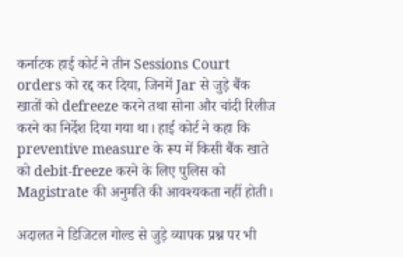कर्नाटक हाई कोर्ट ने तीन Sessions Court orders को रद्द कर दिया, जिनमें Jar से जुड़े बैंक खातों को defreeze करने तथा सोना और चांदी रिलीज करने का निर्देश दिया गया था। हाई कोर्ट ने कहा कि preventive measure के रूप में किसी बैंक खाते को debit-freeze करने के लिए पुलिस को Magistrate की अनुमति की आवश्यकता नहीं होती।

अदालत ने डिजिटल गोल्ड से जुड़े व्यापक प्रश्न पर भी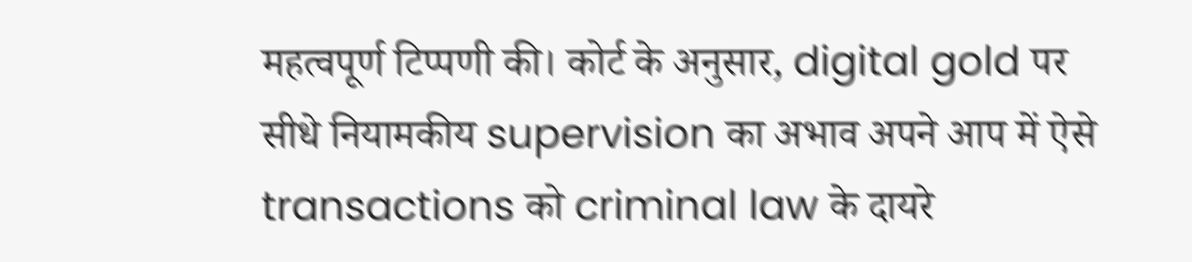महत्वपूर्ण टिप्पणी की। कोर्ट के अनुसार, digital gold पर सीधे नियामकीय supervision का अभाव अपने आप में ऐसे transactions को criminal law के दायरे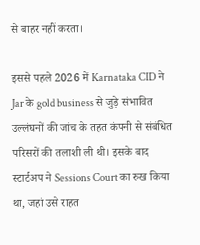से बाहर नहीं करता।

इससे पहले 2026 में Karnataka CID ने Jar के gold business से जुड़े संभावित उल्लंघनों की जांच के तहत कंपनी से संबंधित परिसरों की तलाशी ली थी। इसके बाद स्टार्टअप ने Sessions Court का रुख किया था, जहां उसे राहत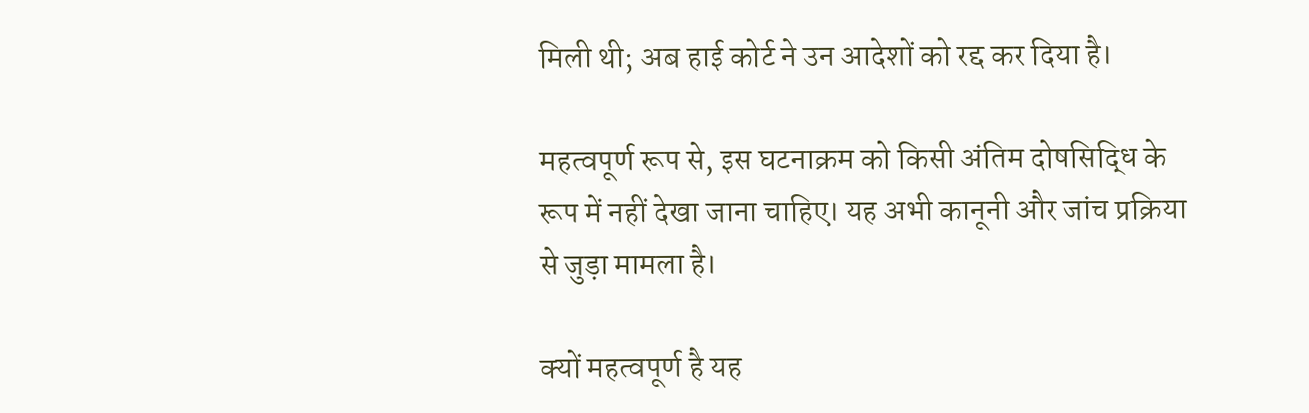मिली थी; अब हाई कोर्ट ने उन आदेशों को रद्द कर दिया है।

महत्वपूर्ण रूप से, इस घटनाक्रम को किसी अंतिम दोषसिद्धि के रूप में नहीं देखा जाना चाहिए। यह अभी कानूनी और जांच प्रक्रिया से जुड़ा मामला है।

क्यों महत्वपूर्ण है यह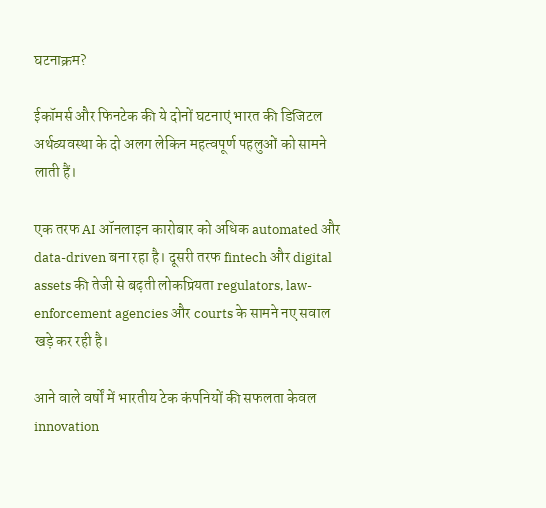घटनाक्रम?

ईकॉमर्स और फिनटेक की ये दोनों घटनाएं भारत की डिजिटल अर्थव्यवस्था के दो अलग लेकिन महत्वपूर्ण पहलुओं को सामने लाती हैं।

एक तरफ AI ऑनलाइन कारोबार को अधिक automated और data-driven बना रहा है। दूसरी तरफ fintech और digital assets की तेजी से बढ़ती लोकप्रियता regulators, law-enforcement agencies और courts के सामने नए सवाल खड़े कर रही है।

आने वाले वर्षों में भारतीय टेक कंपनियों की सफलता केवल innovation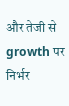और तेजी से growth पर निर्भर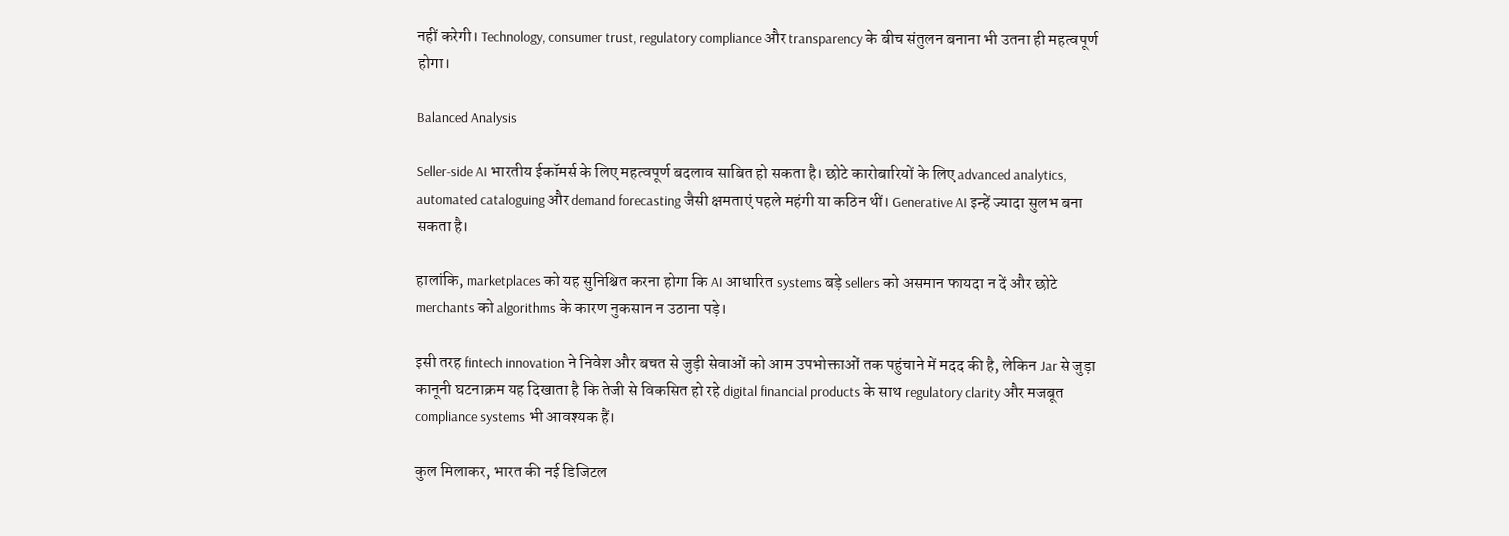नहीं करेगी। Technology, consumer trust, regulatory compliance और transparency के बीच संतुलन बनाना भी उतना ही महत्वपूर्ण होगा।

Balanced Analysis

Seller-side AI भारतीय ईकॉमर्स के लिए महत्वपूर्ण बदलाव साबित हो सकता है। छोटे कारोबारियों के लिए advanced analytics, automated cataloguing और demand forecasting जैसी क्षमताएं पहले महंगी या कठिन थीं। Generative AI इन्हें ज्यादा सुलभ बना सकता है।

हालांकि, marketplaces को यह सुनिश्चित करना होगा कि AI आधारित systems बड़े sellers को असमान फायदा न दें और छोटे merchants को algorithms के कारण नुकसान न उठाना पड़े।

इसी तरह fintech innovation ने निवेश और बचत से जुड़ी सेवाओं को आम उपभोक्ताओं तक पहुंचाने में मदद की है, लेकिन Jar से जुड़ा कानूनी घटनाक्रम यह दिखाता है कि तेजी से विकसित हो रहे digital financial products के साथ regulatory clarity और मजबूत compliance systems भी आवश्यक हैं।

कुल मिलाकर, भारत की नई डिजिटल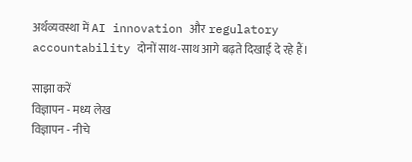अर्थव्यवस्था में AI innovation और regulatory accountability दोनों साथ-साथ आगे बढ़ते दिखाई दे रहे हैं।

साझा करें
विज्ञापन - मध्य लेख
विज्ञापन - नीचे